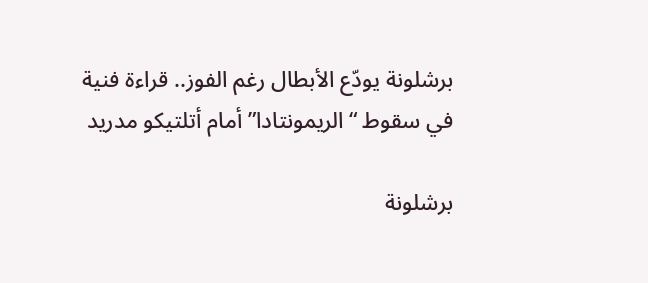برشلونة يودّع الأبطال رغم الفوز.. قراءة فنية في سقوط “الريمونتادا” أمام أتلتيكو مدريد

برشلونة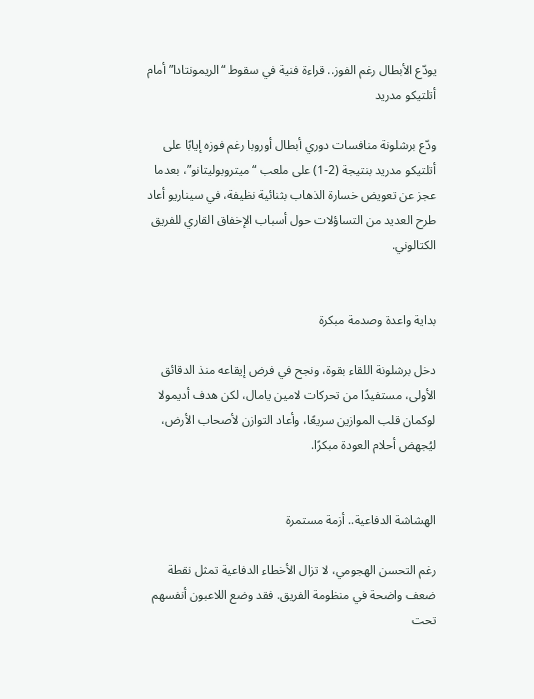يودّع الأبطال رغم الفوز.. قراءة فنية في سقوط “الريمونتادا” أمام أتلتيكو مدريد

ودّع برشلونة منافسات دوري أبطال أوروبا رغم فوزه إيابًا على أتلتيكو مدريد بنتيجة (2-1) على ملعب “ميتروبوليتانو”، بعدما عجز عن تعويض خسارة الذهاب بثنائية نظيفة، في سيناريو أعاد طرح العديد من التساؤلات حول أسباب الإخفاق القاري للفريق الكتالوني.


بداية واعدة وصدمة مبكرة

دخل برشلونة اللقاء بقوة، ونجح في فرض إيقاعه منذ الدقائق الأولى، مستفيدًا من تحركات لامين يامال، لكن هدف أديمولا لوكمان قلب الموازين سريعًا، وأعاد التوازن لأصحاب الأرض، ليُجهض أحلام العودة مبكرًا.


الهشاشة الدفاعية.. أزمة مستمرة

رغم التحسن الهجومي، لا تزال الأخطاء الدفاعية تمثل نقطة ضعف واضحة في منظومة الفريق. فقد وضع اللاعبون أنفسهم تحت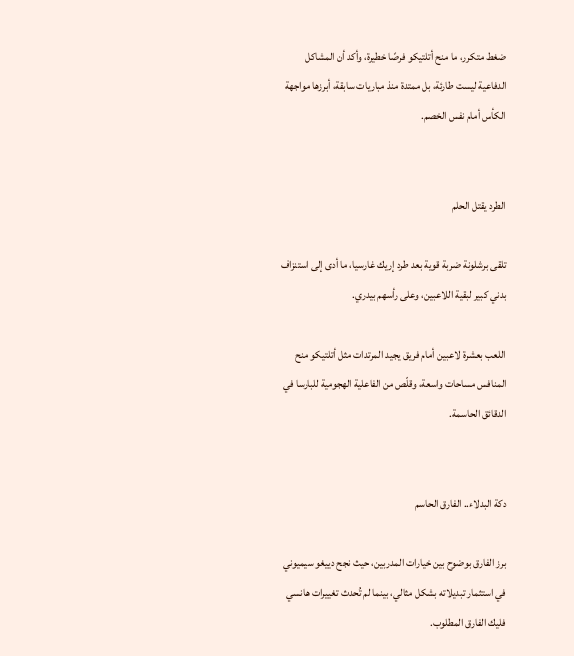ضغط متكرر، ما منح أتلتيكو فرصًا خطيرة، وأكد أن المشاكل الدفاعية ليست طارئة، بل ممتدة منذ مباريات سابقة، أبرزها مواجهة الكأس أمام نفس الخصم.


الطرد يقتل الحلم

تلقى برشلونة ضربة قوية بعد طرد إريك غارسيا، ما أدى إلى استنزاف بدني كبير لبقية اللاعبين، وعلى رأسهم بيدري.

اللعب بعشرة لاعبين أمام فريق يجيد المرتدات مثل أتلتيكو منح المنافس مساحات واسعة، وقلّص من الفاعلية الهجومية للبارسا في الدقائق الحاسمة.


دكة البدلاء.. الفارق الحاسم

برز الفارق بوضوح بين خيارات المدربين، حيث نجح دييغو سيميوني في استثمار تبديلاته بشكل مثالي، بينما لم تُحدث تغييرات هانسي فليك الفارق المطلوب.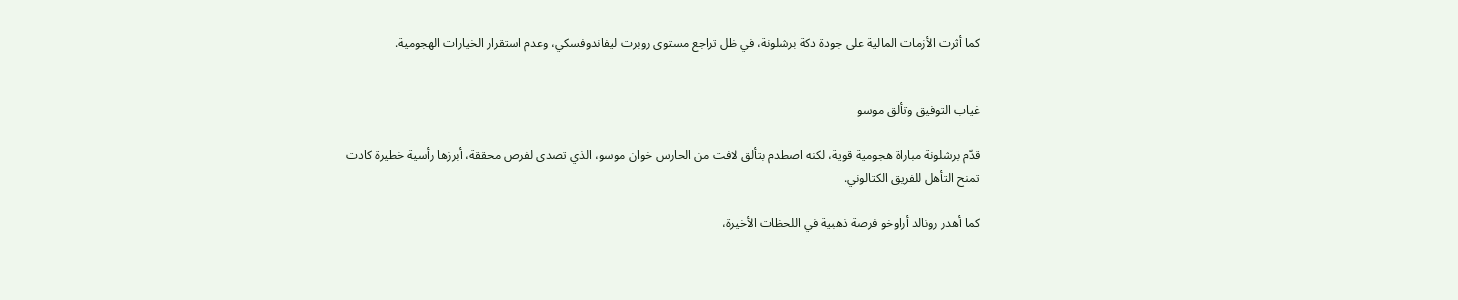كما أثرت الأزمات المالية على جودة دكة برشلونة، في ظل تراجع مستوى روبرت ليفاندوفسكي، وعدم استقرار الخيارات الهجومية.


غياب التوفيق وتألق موسو

قدّم برشلونة مباراة هجومية قوية، لكنه اصطدم بتألق لافت من الحارس خوان موسو، الذي تصدى لفرص محققة، أبرزها رأسية خطيرة كادت تمنح التأهل للفريق الكتالوني.

كما أهدر رونالد أراوخو فرصة ذهبية في اللحظات الأخيرة،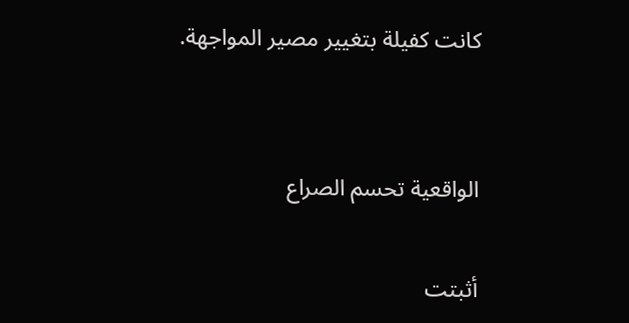كانت كفيلة بتغيير مصير المواجهة.


الواقعية تحسم الصراع

أثبتت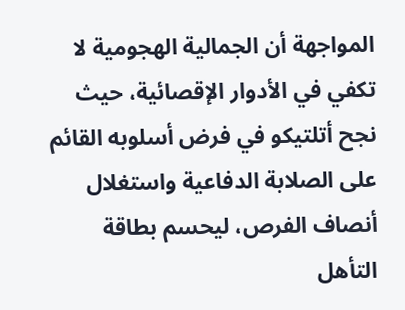المواجهة أن الجمالية الهجومية لا تكفي في الأدوار الإقصائية، حيث نجح أتلتيكو في فرض أسلوبه القائم على الصلابة الدفاعية واستغلال أنصاف الفرص، ليحسم بطاقة التأهل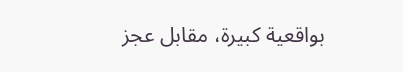بواقعية كبيرة، مقابل عجز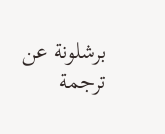برشلونة عن ترجمة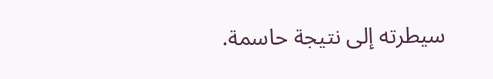سيطرته إلى نتيجة حاسمة.